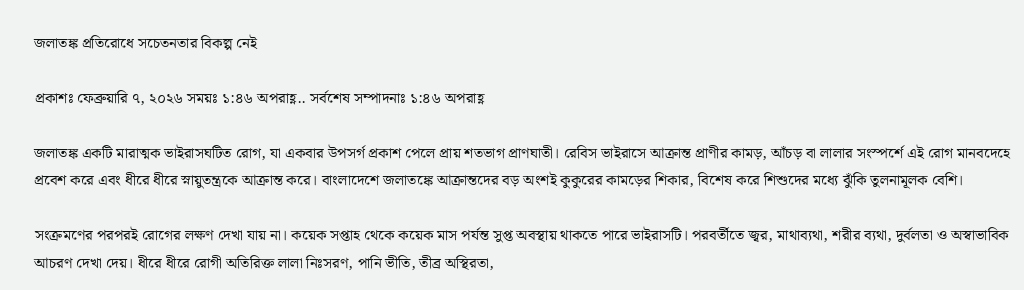জলাতঙ্ক প্রতিরোধে সচেতনতার বিকল্প নেই

প্রকাশঃ ফেব্রুয়ারি ৭, ২০২৬ সময়ঃ ১:৪৬ অপরাহ্ণ.. সর্বশেষ সম্পাদনাঃ ১:৪৬ অপরাহ্ণ

জলাতঙ্ক একটি মারাত্মক ভাইরাসঘটিত রোগ, যা একবার উপসর্গ প্রকাশ পেলে প্রায় শতভাগ প্রাণঘাতী। রেবিস ভাইরাসে আক্রান্ত প্রাণীর কামড়, আঁচড় বা লালার সংস্পর্শে এই রোগ মানবদেহে প্রবেশ করে এবং ধীরে ধীরে স্নায়ুতন্ত্রকে আক্রান্ত করে। বাংলাদেশে জলাতঙ্কে আক্রান্তদের বড় অংশই কুকুরের কামড়ের শিকার, বিশেষ করে শিশুদের মধ্যে ঝুঁকি তুলনামূলক বেশি।

সংক্রমণের পরপরই রোগের লক্ষণ দেখা যায় না। কয়েক সপ্তাহ থেকে কয়েক মাস পর্যন্ত সুপ্ত অবস্থায় থাকতে পারে ভাইরাসটি। পরবর্তীতে জ্বর, মাথাব্যথা, শরীর ব্যথা, দুর্বলতা ও অস্বাভাবিক আচরণ দেখা দেয়। ধীরে ধীরে রোগী অতিরিক্ত লালা নিঃসরণ, পানি ভীতি, তীব্র অস্থিরতা,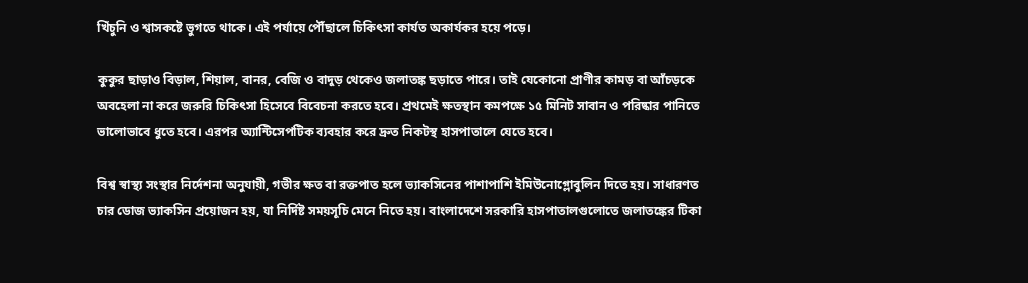খিঁচুনি ও শ্বাসকষ্টে ভুগতে থাকে। এই পর্যায়ে পৌঁছালে চিকিৎসা কার্যত অকার্যকর হয়ে পড়ে।

কুকুর ছাড়াও বিড়াল, শিয়াল, বানর, বেজি ও বাদুড় থেকেও জলাতঙ্ক ছড়াতে পারে। তাই যেকোনো প্রাণীর কামড় বা আঁচড়কে অবহেলা না করে জরুরি চিকিৎসা হিসেবে বিবেচনা করতে হবে। প্রথমেই ক্ষতস্থান কমপক্ষে ১৫ মিনিট সাবান ও পরিষ্কার পানিতে ভালোভাবে ধুতে হবে। এরপর অ্যান্টিসেপটিক ব্যবহার করে দ্রুত নিকটস্থ হাসপাতালে যেতে হবে।

বিশ্ব স্বাস্থ্য সংস্থার নির্দেশনা অনুযায়ী, গভীর ক্ষত বা রক্তপাত হলে ভ্যাকসিনের পাশাপাশি ইমিউনোগ্লোবুলিন দিতে হয়। সাধারণত চার ডোজ ভ্যাকসিন প্রয়োজন হয়, যা নির্দিষ্ট সময়সূচি মেনে নিতে হয়। বাংলাদেশে সরকারি হাসপাতালগুলোতে জলাতঙ্কের টিকা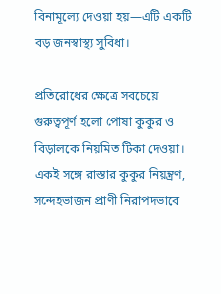বিনামূল্যে দেওয়া হয়—এটি একটি বড় জনস্বাস্থ্য সুবিধা।

প্রতিরোধের ক্ষেত্রে সবচেয়ে গুরুত্বপূর্ণ হলো পোষা কুকুর ও বিড়ালকে নিয়মিত টিকা দেওয়া। একই সঙ্গে রাস্তার কুকুর নিয়ন্ত্রণ, সন্দেহভাজন প্রাণী নিরাপদভাবে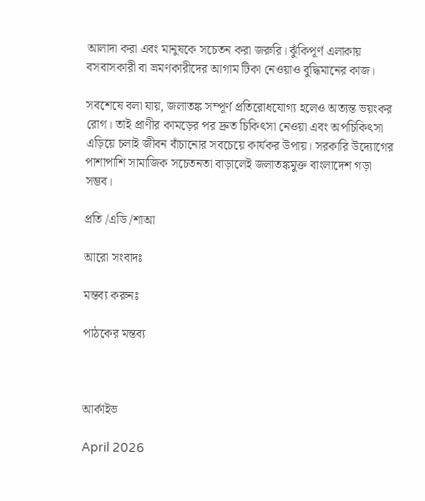আলাদা করা এবং মানুষকে সচেতন করা জরুরি। ঝুঁকিপূর্ণ এলাকায় বসবাসকারী বা ভ্রমণকারীদের আগাম টিকা নেওয়াও বুদ্ধিমানের কাজ।

সবশেষে বলা যায়, জলাতঙ্ক সম্পূর্ণ প্রতিরোধযোগ্য হলেও অত্যন্ত ভয়ংকর রোগ। তাই প্রাণীর কামড়ের পর দ্রুত চিকিৎসা নেওয়া এবং অপচিকিৎসা এড়িয়ে চলাই জীবন বাঁচানোর সবচেয়ে কার্যকর উপায়। সরকারি উদ্যোগের পাশাপাশি সামাজিক সচেতনতা বাড়ালেই জলাতঙ্কমুক্ত বাংলাদেশ গড়া সম্ভব।

প্রতি /এডি /শাআ

আরো সংবাদঃ

মন্তব্য করুনঃ

পাঠকের মন্তব্য



আর্কাইভ

April 2026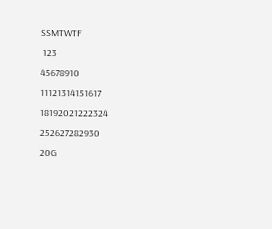SSMTWTF
 123
45678910
11121314151617
18192021222324
252627282930
20G